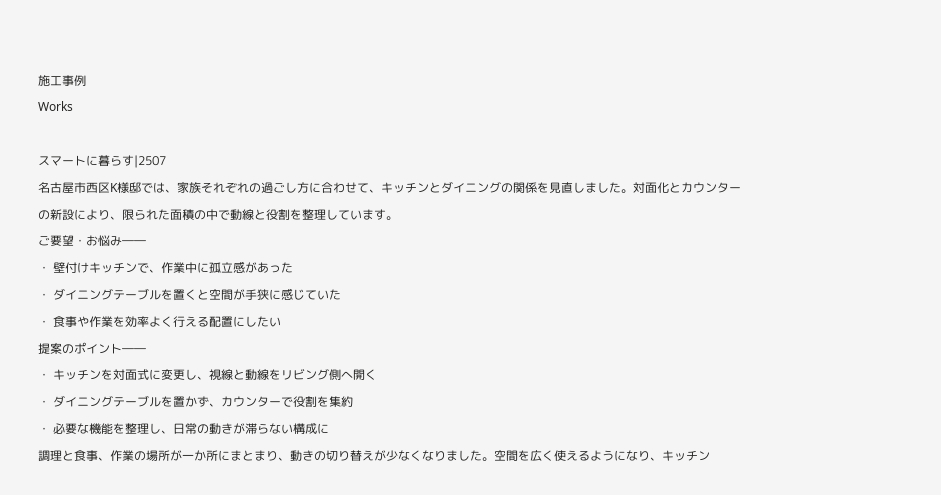施工事例
Works

スマートに暮らす|2507
名古屋市西区K様邸では、家族それぞれの過ごし方に合わせて、キッチンとダイニングの関係を見直しました。対面化とカウンターの新設により、限られた面積の中で動線と役割を整理しています。
ご要望・お悩み――
・ 壁付けキッチンで、作業中に孤立感があった
・ ダイニングテーブルを置くと空間が手狭に感じていた
・ 食事や作業を効率よく行える配置にしたい
提案のポイント――
・ キッチンを対面式に変更し、視線と動線をリビング側へ開く
・ ダイニングテーブルを置かず、カウンターで役割を集約
・ 必要な機能を整理し、日常の動きが滞らない構成に
調理と食事、作業の場所が一か所にまとまり、動きの切り替えが少なくなりました。空間を広く使えるようになり、キッチン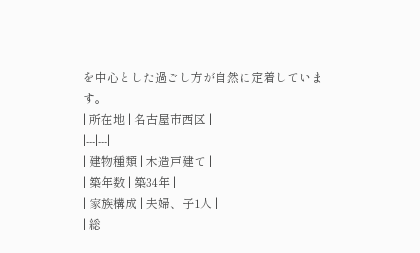を中心とした過ごし方が自然に定着しています。
| 所在地 | 名古屋市西区 |
|---|---|
| 建物種類 | 木造戸建て |
| 築年数 | 築34年 |
| 家族構成 | 夫婦、子1人 |
| 総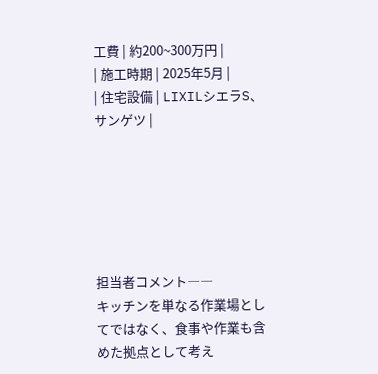工費 | 約200~300万円 |
| 施工時期 | 2025年5月 |
| 住宅設備 | LIXILシエラS、サンゲツ |






担当者コメント――
キッチンを単なる作業場としてではなく、食事や作業も含めた拠点として考え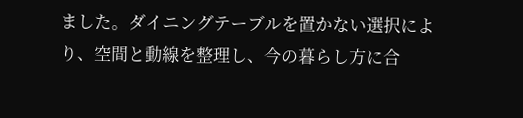ました。ダイニングテーブルを置かない選択により、空間と動線を整理し、今の暮らし方に合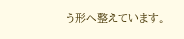う形へ整えています。